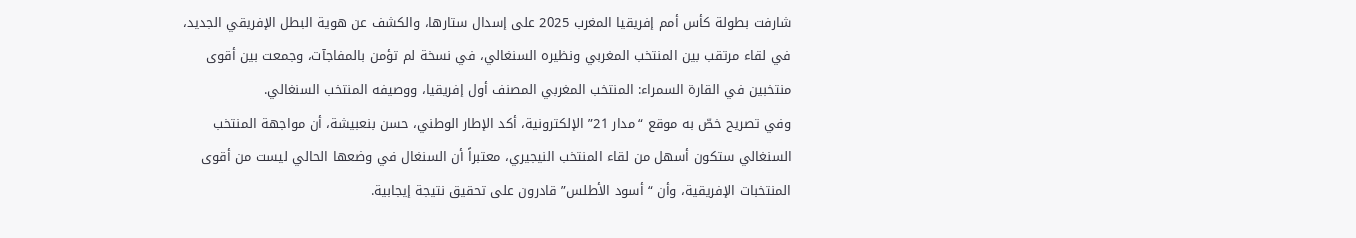شارفت بطولة كأس أمم إفريقيا المغرب 2025 على إسدال ستارها، والكشف عن هوية البطل الإفريقي الجديد، في لقاء مرتقب بين المنتخب المغربي ونظيره السنغالي، في نسخة لم تؤمن بالمفاجآت، وجمعت بين أقوى منتخبين في القارة السمراء: المنتخب المغربي المصنف أول إفريقيا، ووصيفه المنتخب السنغالي.
وفي تصريح خصّ به موقع “مدار 21” الإلكترونية، أكد الإطار الوطني، حسن بنعبيشة، أن مواجهة المنتخب السنغالي ستكون أسهل من لقاء المنتخب النيجيري، معتبراً أن السنغال في وضعها الحالي ليست من أقوى المنتخبات الإفريقية، وأن “أسود الأطلس” قادرون على تحقيق نتيجة إيجابية.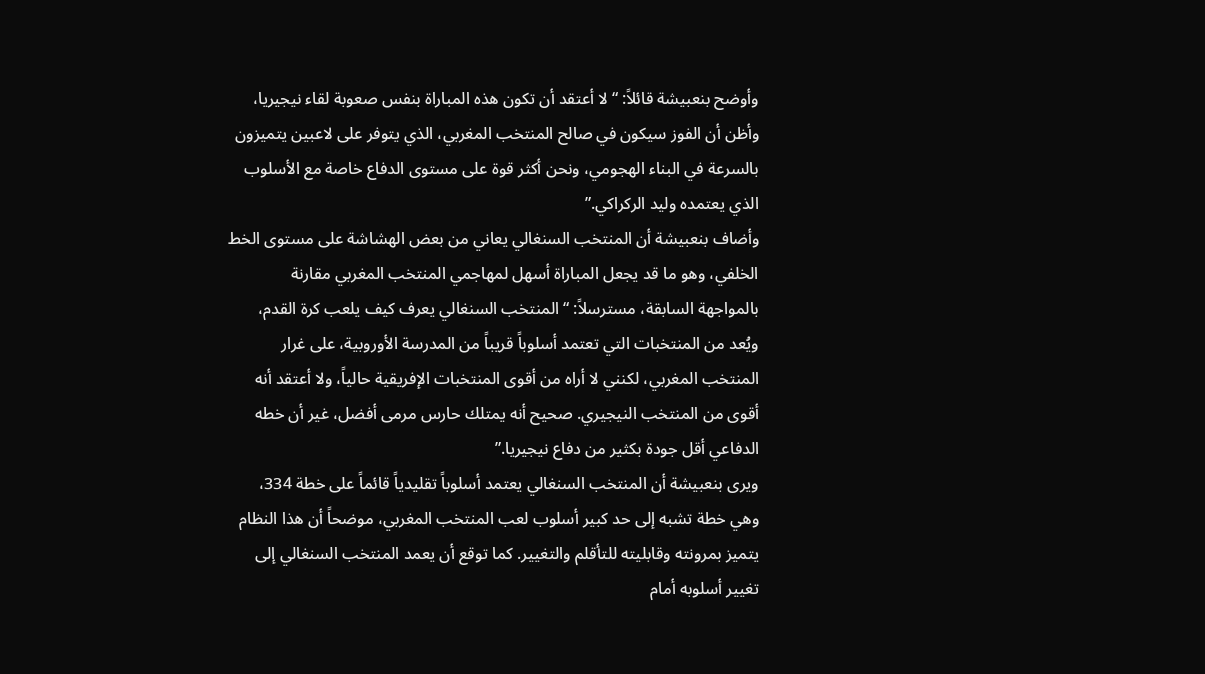وأوضح بنعبيشة قائلاً: “ لا أعتقد أن تكون هذه المباراة بنفس صعوبة لقاء نيجيريا، وأظن أن الفوز سيكون في صالح المنتخب المغربي، الذي يتوفر على لاعبين يتميزون بالسرعة في البناء الهجومي، ونحن أكثر قوة على مستوى الدفاع خاصة مع الأسلوب الذي يعتمده وليد الركراكي.”
وأضاف بنعبيشة أن المنتخب السنغالي يعاني من بعض الهشاشة على مستوى الخط الخلفي، وهو ما قد يجعل المباراة أسهل لمهاجمي المنتخب المغربي مقارنة بالمواجهة السابقة، مسترسلاً: “المنتخب السنغالي يعرف كيف يلعب كرة القدم، ويُعد من المنتخبات التي تعتمد أسلوباً قريباً من المدرسة الأوروبية، على غرار المنتخب المغربي، لكنني لا أراه من أقوى المنتخبات الإفريقية حالياً، ولا أعتقد أنه أقوى من المنتخب النيجيري. صحيح أنه يمتلك حارس مرمى أفضل، غير أن خطه الدفاعي أقل جودة بكثير من دفاع نيجيريا.”
ويرى بنعبيشة أن المنتخب السنغالي يعتمد أسلوباً تقليدياً قائماً على خطة 334، وهي خطة تشبه إلى حد كبير أسلوب لعب المنتخب المغربي، موضحاً أن هذا النظام يتميز بمرونته وقابليته للتأقلم والتغيير. كما توقع أن يعمد المنتخب السنغالي إلى تغيير أسلوبه أمام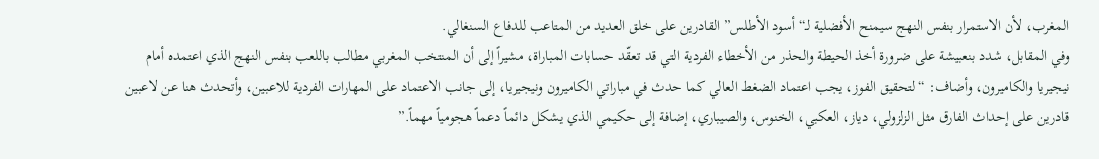المغرب، لأن الاستمرار بنفس النهج سيمنح الأفضلية لـ“أسود الأطلس” القادرين على خلق العديد من المتاعب للدفاع السنغالي.
وفي المقابل، شدد بنعبيشة على ضرورة أخذ الحيطة والحذر من الأخطاء الفردية التي قد تعقّد حسابات المباراة، مشيراً إلى أن المنتخب المغربي مطالب باللعب بنفس النهج الذي اعتمده أمام نيجيريا والكاميرون، وأضاف: “لتحقيق الفوز، يجب اعتماد الضغط العالي كما حدث في مباراتي الكاميرون ونيجيريا، إلى جانب الاعتماد على المهارات الفردية للاعبين، وأتحدث هنا عن لاعبين قادرين على إحداث الفارق مثل الزلزولي، دياز، العكبي، الخنوس، والصيباري، إضافة إلى حكيمي الذي يشكل دائماً دعماً هجومياً مهماً.”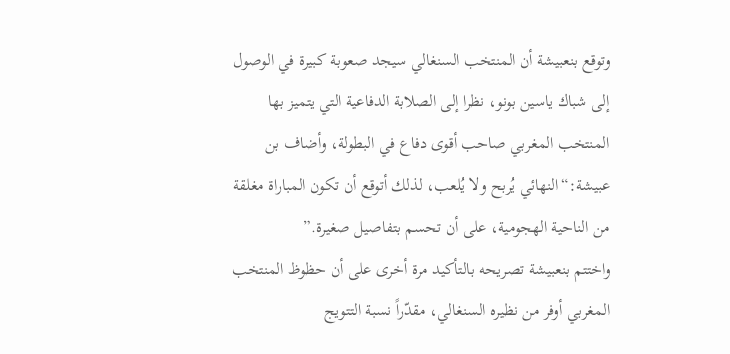وتوقع بنعبيشة أن المنتخب السنغالي سيجد صعوبة كبيرة في الوصول إلى شباك ياسين بونو، نظرا إلى الصلابة الدفاعية التي يتميز بها المنتخب المغربي صاحب أقوى دفاع في البطولة، وأضاف بن عبيشة:“النهائي يُربح ولا يُلعب، لذلك أتوقع أن تكون المباراة مغلقة من الناحية الهجومية، على أن تحسم بتفاصيل صغيرة.”
واختتم بنعبيشة تصريحه بالتأكيد مرة أخرى على أن حظوظ المنتخب المغربي أوفر من نظيره السنغالي، مقدّراً نسبة التتويج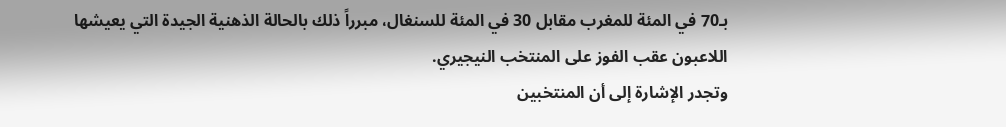بـ70 في المئة للمغرب مقابل 30 في المئة للسنغال، مبرراً ذلك بالحالة الذهنية الجيدة التي يعيشها اللاعبون عقب الفوز على المنتخب النيجيري.
وتجدر الإشارة إلى أن المنتخبين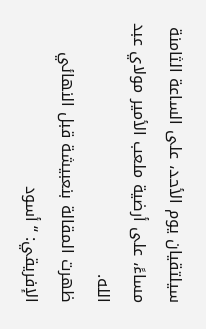سيلتقيان يوم الأحد، على الساعة الثامنة مساءً، على أرضية ملعب الأمير مولاي عبد الله.
ظهرت المقالة بنعبيشة قبل النهائي الإفريقي: “أسود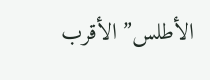الأطلس” الأقرب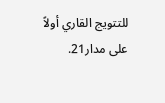للتتويج القاري أولاً على مدار21.